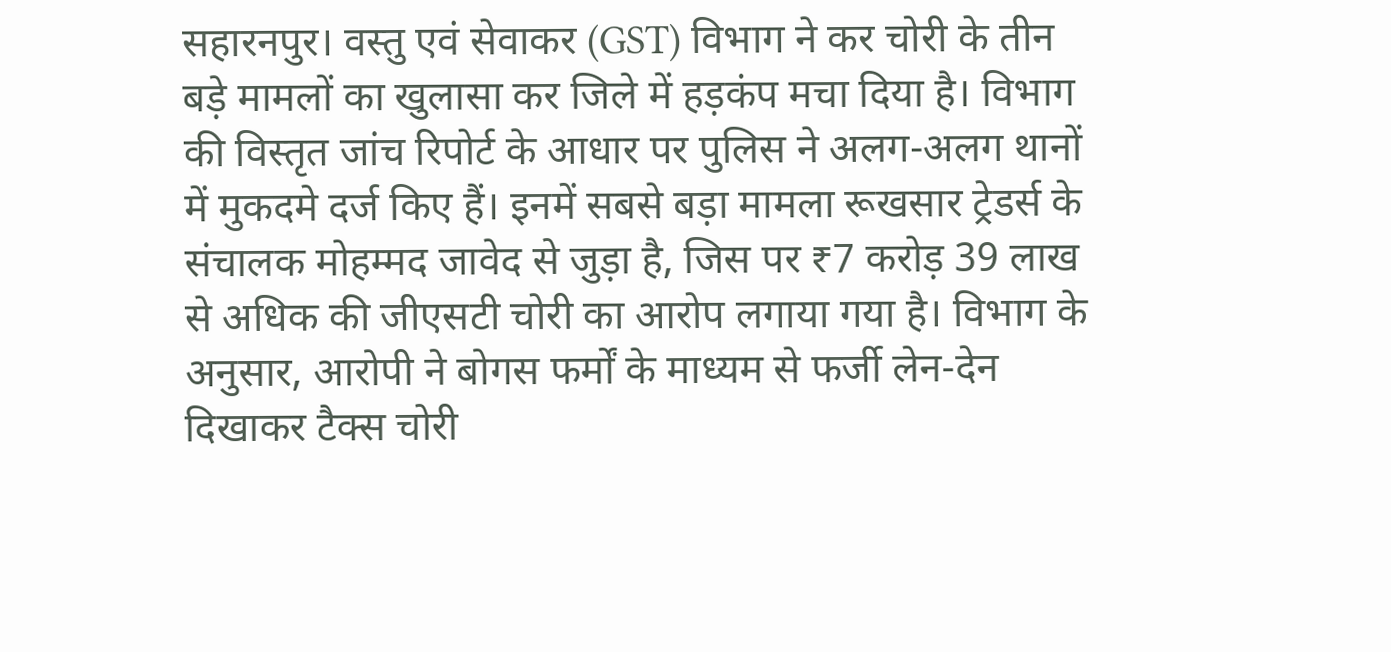सहारनपुर। वस्तु एवं सेवाकर (GST) विभाग ने कर चोरी के तीन बड़े मामलों का खुलासा कर जिले में हड़कंप मचा दिया है। विभाग की विस्तृत जांच रिपोर्ट के आधार पर पुलिस ने अलग-अलग थानों में मुकदमे दर्ज किए हैं। इनमें सबसे बड़ा मामला रूखसार ट्रेडर्स के संचालक मोहम्मद जावेद से जुड़ा है, जिस पर ₹7 करोड़ 39 लाख से अधिक की जीएसटी चोरी का आरोप लगाया गया है। विभाग के अनुसार, आरोपी ने बोगस फर्मों के माध्यम से फर्जी लेन-देन दिखाकर टैक्स चोरी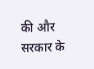की और सरकार के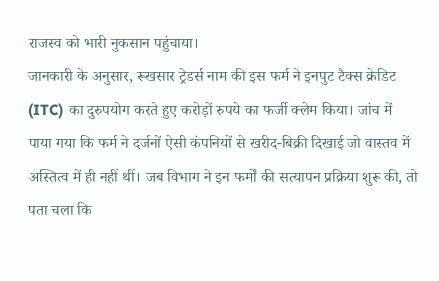राजस्व को भारी नुकसान पहुंचाया।
जानकारी के अनुसार, रूखसार ट्रेडर्स नाम की इस फर्म ने इनपुट टैक्स क्रेडिट (ITC) का दुरुपयोग करते हुए करोड़ों रुपये का फर्जी क्लेम किया। जांच में पाया गया कि फर्म ने दर्जनों ऐसी कंपनियों से खरीद-बिक्री दिखाई जो वास्तव में अस्तित्व में ही नहीं थीं। जब विभाग ने इन फर्मों की सत्यापन प्रक्रिया शुरू की, तो पता चला कि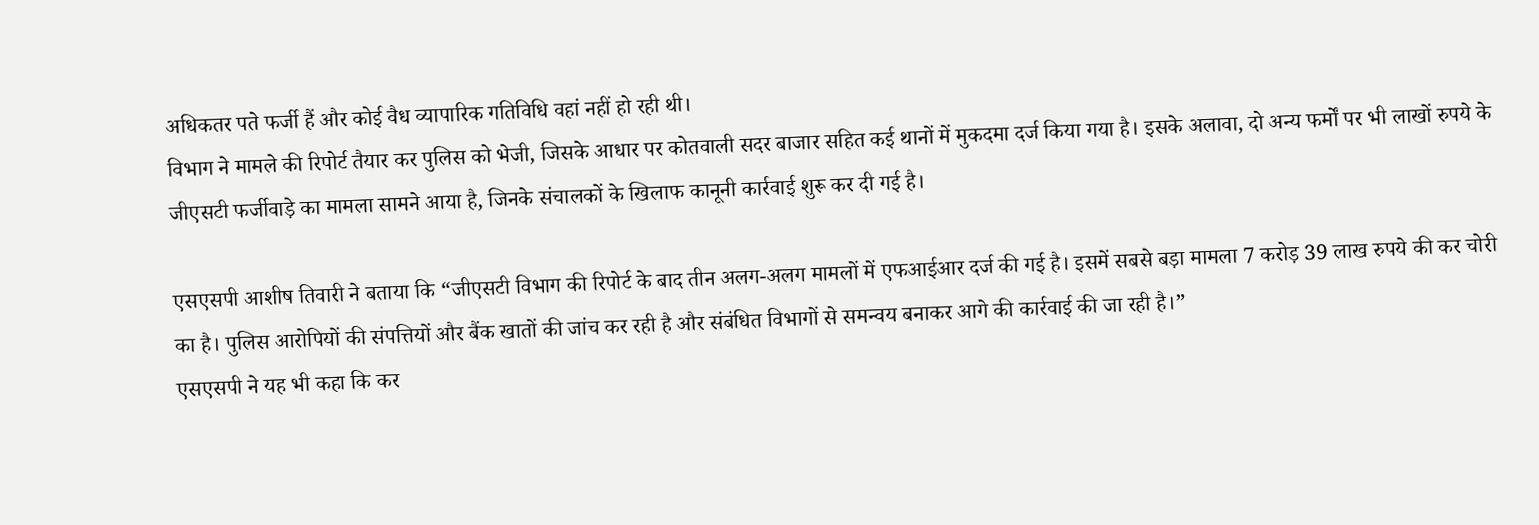अधिकतर पते फर्जी हैं और कोई वैध व्यापारिक गतिविधि वहां नहीं हो रही थी।
विभाग ने मामले की रिपोर्ट तैयार कर पुलिस को भेजी, जिसके आधार पर कोतवाली सदर बाजार सहित कई थानों में मुकदमा दर्ज किया गया है। इसके अलावा, दो अन्य फर्मों पर भी लाखों रुपये के जीएसटी फर्जीवाड़े का मामला सामने आया है, जिनके संचालकों के खिलाफ कानूनी कार्रवाई शुरू कर दी गई है।

एसएसपी आशीष तिवारी ने बताया कि “जीएसटी विभाग की रिपोर्ट के बाद तीन अलग-अलग मामलों में एफआईआर दर्ज की गई है। इसमें सबसे बड़ा मामला 7 करोड़ 39 लाख रुपये की कर चोरी का है। पुलिस आरोपियों की संपत्तियों और बैंक खातों की जांच कर रही है और संबंधित विभागों से समन्वय बनाकर आगे की कार्रवाई की जा रही है।”
एसएसपी ने यह भी कहा कि कर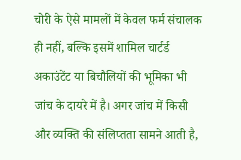चोरी के ऐसे मामलों में केवल फर्म संचालक ही नहीं, बल्कि इसमें शामिल चार्टर्ड अकाउंटेंट या बिचौलियों की भूमिका भी जांच के दायरे में है। अगर जांच में किसी और व्यक्ति की संलिप्तता सामने आती है,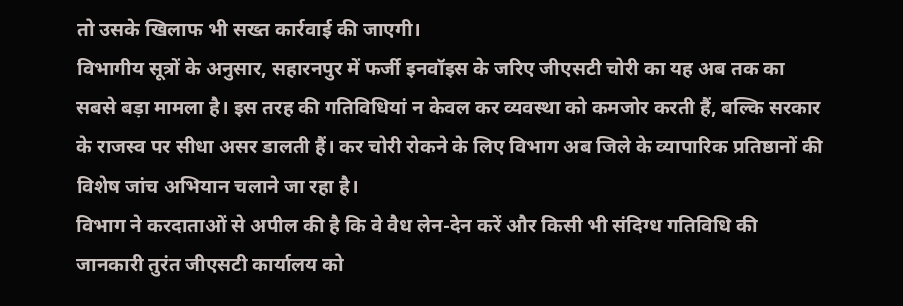तो उसके खिलाफ भी सख्त कार्रवाई की जाएगी।
विभागीय सूत्रों के अनुसार, सहारनपुर में फर्जी इनवॉइस के जरिए जीएसटी चोरी का यह अब तक का सबसे बड़ा मामला है। इस तरह की गतिविधियां न केवल कर व्यवस्था को कमजोर करती हैं, बल्कि सरकार के राजस्व पर सीधा असर डालती हैं। कर चोरी रोकने के लिए विभाग अब जिले के व्यापारिक प्रतिष्ठानों की विशेष जांच अभियान चलाने जा रहा है।
विभाग ने करदाताओं से अपील की है कि वे वैध लेन-देन करें और किसी भी संदिग्ध गतिविधि की जानकारी तुरंत जीएसटी कार्यालय को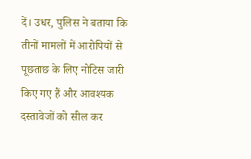दें। उधर, पुलिस ने बताया कि तीनों मामलों में आरोपियों से पूछताछ के लिए नोटिस जारी किए गए हैं और आवश्यक दस्तावेजों को सील कर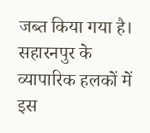जब्त किया गया है।
सहारनपुर के व्यापारिक हलकों में इस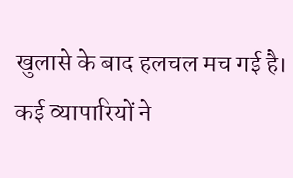खुलासे के बाद हलचल मच गई है। कई व्यापारियों ने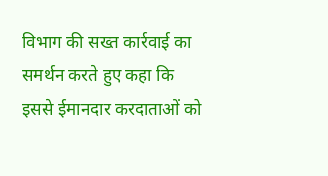विभाग की सख्त कार्रवाई का समर्थन करते हुए कहा कि इससे ईमानदार करदाताओं को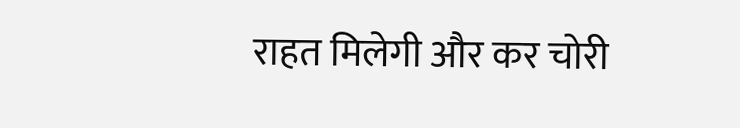राहत मिलेगी और कर चोरी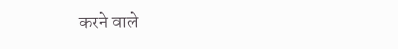करने वाले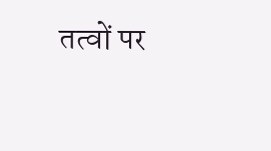तत्वों पर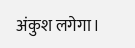अंकुश लगेगा।